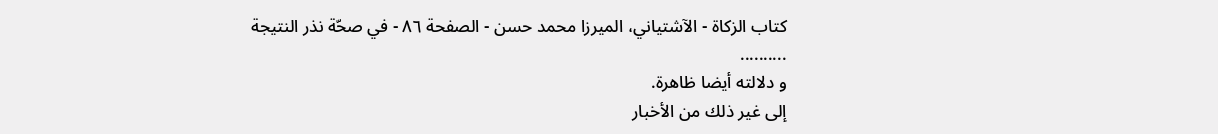كتاب الزكاة - الآشتياني، الميرزا محمد حسن - الصفحة ٨٦ - في صحّة نذر النتيجة
..........
و دلالته أيضا ظاهرة.
إلى غير ذلك من الأخبار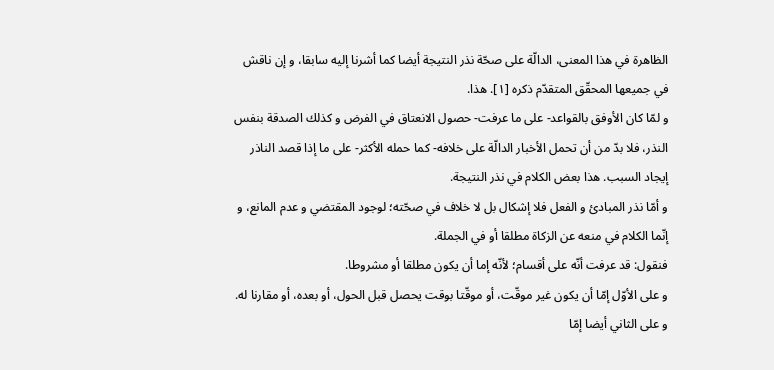الظاهرة في هذا المعنى، الدالّة على صحّة نذر النتيجة أيضا كما أشرنا إليه سابقا، و إن ناقش في جميعها المحقّق المتقدّم ذكره [١]. هذا.
و لمّا كان الأوفق بالقواعد- على ما عرفت- حصول الانعتاق في الفرض و كذلك الصدقة بنفس النذر، فلا بدّ من أن تحمل الأخبار الدالّة على خلافه- كما حمله الأكثر- على ما إذا قصد الناذر إيجاد السبب. هذا بعض الكلام في نذر النتيجة.
و أمّا نذر المبادئ و الفعل فلا إشكال بل لا خلاف في صحّته؛ لوجود المقتضي و عدم المانع، و إنّما الكلام في منعه عن الزكاة مطلقا أو في الجملة.
فنقول: قد عرفت أنّه على أقسام؛ لأنّه إما أن يكون مطلقا أو مشروطا.
و على الأوّل إمّا أن يكون غير موقّت، أو موقّتا بوقت يحصل قبل الحول، أو بعده، أو مقارنا له.
و على الثاني أيضا إمّا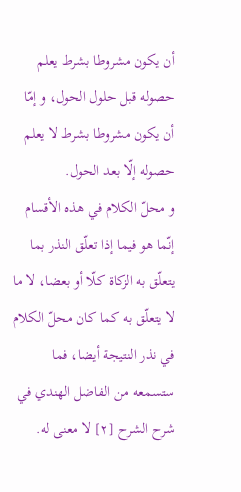أن يكون مشروطا بشرط يعلم حصوله قبل حلول الحول، و إمّا أن يكون مشروطا بشرط لا يعلم حصوله إلّا بعد الحول.
و محلّ الكلام في هذه الأقسام إنّما هو فيما إذا تعلّق النذر بما يتعلّق به الزكاة كلّا أو بعضا، لا ما لا يتعلّق به كما كان محلّ الكلام في نذر النتيجة أيضا، فما ستسمعه من الفاضل الهندي في شرح الشرح [٢] لا معنى له.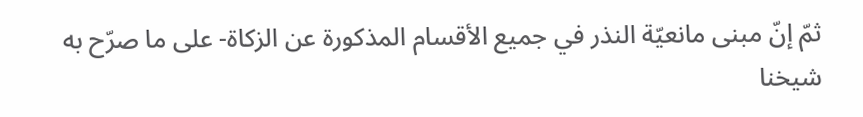ثمّ إنّ مبنى مانعيّة النذر في جميع الأقسام المذكورة عن الزكاة- على ما صرّح به شيخنا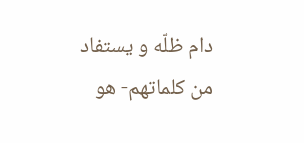دام ظلّه و يستفاد من كلماتهم- هو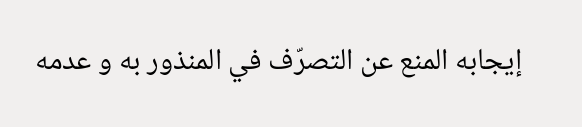إيجابه المنع عن التصرّف في المنذور به و عدمه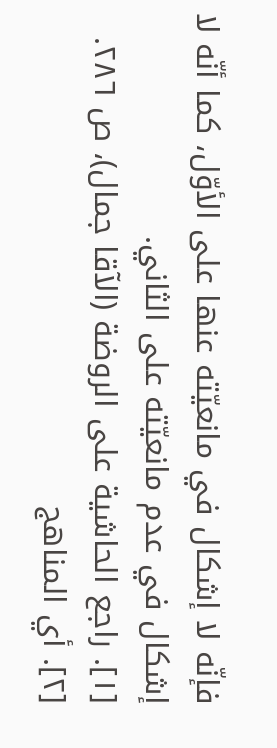فإنّه لا إشكال في مانعيّته عنها على الأوّل، كما أنّه لا إشكال في عدم مانعيّته على الثاني.
[١]. راجع الحاشية على الروضة (الآقا جمال)، ص ٢٨٦.
[٢]. أي المناهج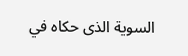السوية الذى حكاه في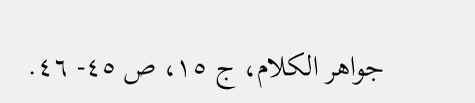جواهر الكلام، ج ١٥، ص ٤٥- ٤٦.